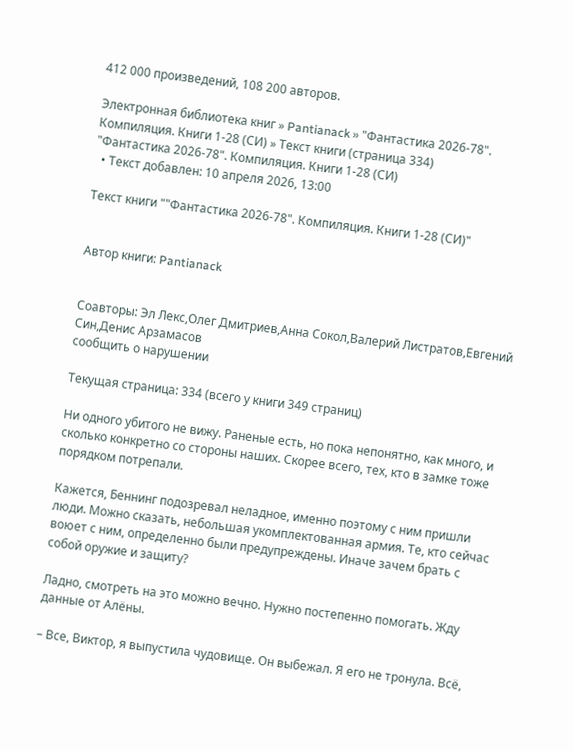412 000 произведений, 108 200 авторов.

Электронная библиотека книг » Pantianack » "Фантастика 2026-78". Компиляция. Книги 1-28 (СИ) » Текст книги (страница 334)
"Фантастика 2026-78". Компиляция. Книги 1-28 (СИ)
  • Текст добавлен: 10 апреля 2026, 13:00

Текст книги ""Фантастика 2026-78". Компиляция. Книги 1-28 (СИ)"


Автор книги: Pantianack


Соавторы: Эл Лекс,Олег Дмитриев,Анна Сокол,Валерий Листратов,Евгений Син,Денис Арзамасов
сообщить о нарушении

Текущая страница: 334 (всего у книги 349 страниц)

Ни одного убитого не вижу. Раненые есть, но пока непонятно, как много, и сколько конкретно со стороны наших. Скорее всего, тех, кто в замке тоже порядком потрепали.

Кажется, Беннинг подозревал неладное, именно поэтому с ним пришли люди. Можно сказать, небольшая укомплектованная армия. Те, кто сейчас воюет с ним, определенно были предупреждены. Иначе зачем брать с собой оружие и защиту?

Ладно, смотреть на это можно вечно. Нужно постепенно помогать. Жду данные от Алёны.

– Все, Виктор, я выпустила чудовище. Он выбежал. Я его не тронула. Всё,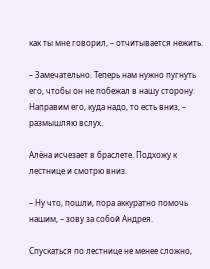как ты мне говорил, – отчитывается нежить.

– Замечательно. Теперь нам нужно пугнуть его, чтобы он не побежал в нашу сторону. Направим его, куда надо, то есть вниз, – размышляю вслух.

Алёна исчезает в браслете. Подхожу к лестнице и смотрю вниз.

– Ну что, пошли, пора аккуратно помочь нашим, – зову за собой Андрея.

Спускаться по лестнице не менее сложно,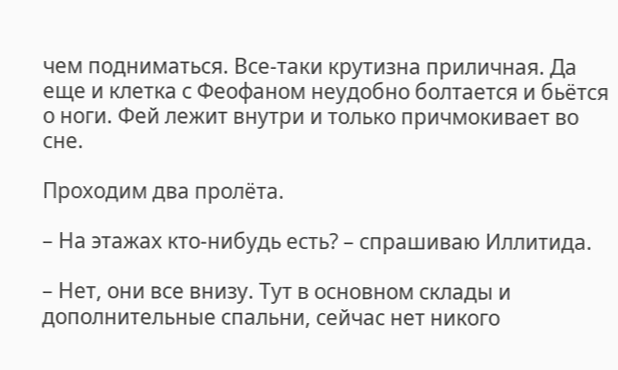чем подниматься. Все-таки крутизна приличная. Да еще и клетка с Феофаном неудобно болтается и бьётся о ноги. Фей лежит внутри и только причмокивает во сне.

Проходим два пролёта.

– На этажах кто-нибудь есть? – спрашиваю Иллитида.

– Нет, они все внизу. Тут в основном склады и дополнительные спальни, сейчас нет никого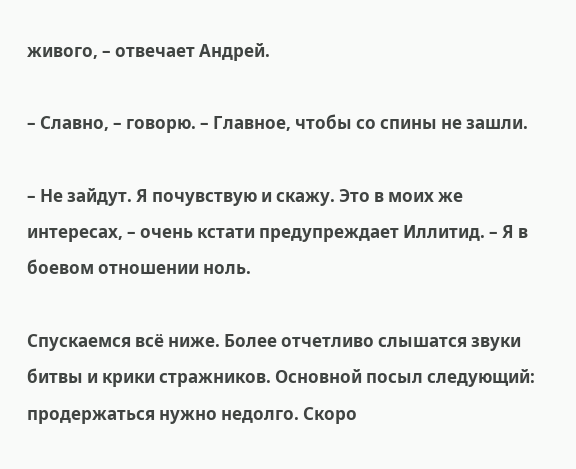живого, – отвечает Андрей.

– Славно, – говорю. – Главное, чтобы со спины не зашли.

– Не зайдут. Я почувствую и скажу. Это в моих же интересах, – очень кстати предупреждает Иллитид. – Я в боевом отношении ноль.

Спускаемся всё ниже. Более отчетливо слышатся звуки битвы и крики стражников. Основной посыл следующий: продержаться нужно недолго. Скоро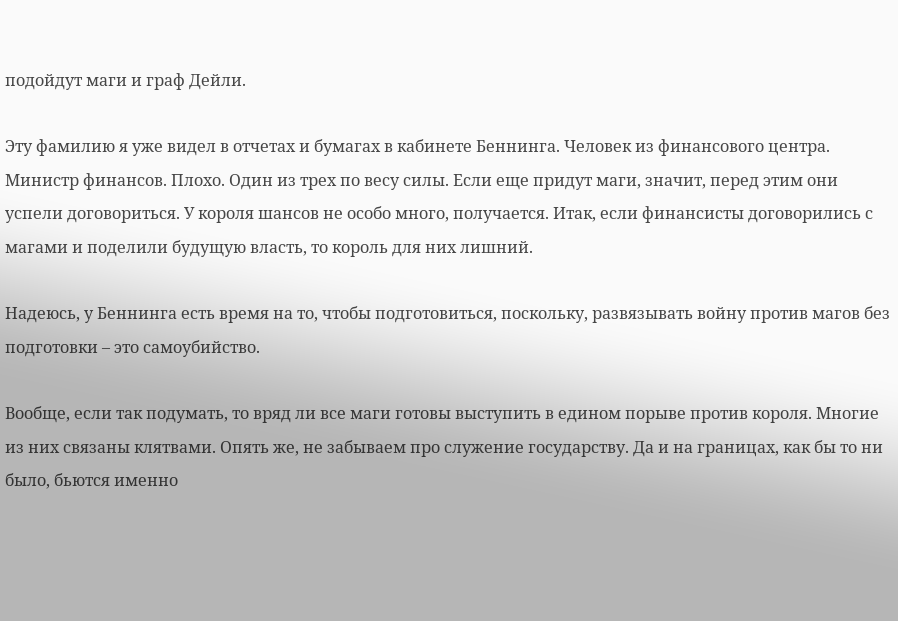подойдут маги и граф Дейли.

Эту фамилию я уже видел в отчетах и бумагах в кабинете Беннинга. Человек из финансового центра. Министр финансов. Плохо. Один из трех по весу силы. Если еще придут маги, значит, перед этим они успели договориться. У короля шансов не особо много, получается. Итак, если финансисты договорились с магами и поделили будущую власть, то король для них лишний.

Надеюсь, у Беннинга есть время на то, чтобы подготовиться, поскольку, развязывать войну против магов без подготовки – это самоубийство.

Вообще, если так подумать, то вряд ли все маги готовы выступить в едином порыве против короля. Многие из них связаны клятвами. Опять же, не забываем про служение государству. Да и на границах, как бы то ни было, бьются именно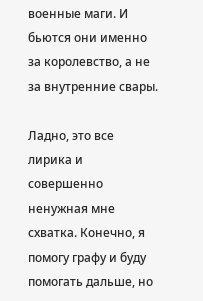военные маги. И бьются они именно за королевство, а не за внутренние свары.

Ладно, это все лирика и совершенно ненужная мне схватка. Конечно, я помогу графу и буду помогать дальше, но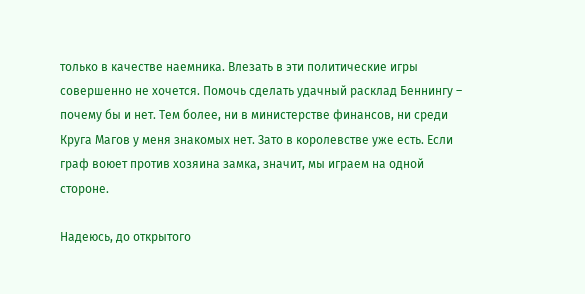только в качестве наемника. Влезать в эти политические игры совершенно не хочется. Помочь сделать удачный расклад Беннингу – почему бы и нет. Тем более, ни в министерстве финансов, ни среди Круга Магов у меня знакомых нет. Зато в королевстве уже есть. Если граф воюет против хозяина замка, значит, мы играем на одной стороне.

Надеюсь, до открытого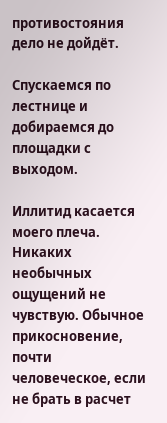противостояния дело не дойдёт.

Спускаемся по лестнице и добираемся до площадки с выходом.

Иллитид касается моего плеча. Никаких необычных ощущений не чувствую. Обычное прикосновение, почти человеческое, если не брать в расчет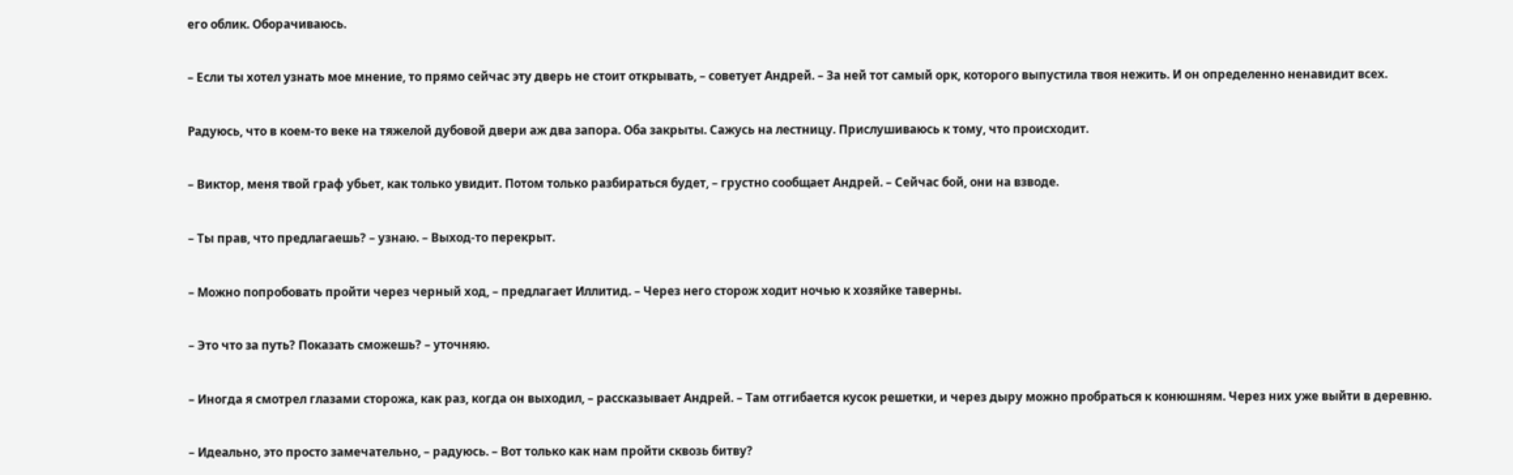его облик. Оборачиваюсь.

– Если ты хотел узнать мое мнение, то прямо сейчас эту дверь не стоит открывать, – советует Андрей. – За ней тот самый орк, которого выпустила твоя нежить. И он определенно ненавидит всех.

Радуюсь, что в коем-то веке на тяжелой дубовой двери аж два запора. Оба закрыты. Сажусь на лестницу. Прислушиваюсь к тому, что происходит.

– Виктор, меня твой граф убьет, как только увидит. Потом только разбираться будет, – грустно сообщает Андрей. – Сейчас бой, они на взводе.

– Ты прав, что предлагаешь? – узнаю. – Выход-то перекрыт.

– Можно попробовать пройти через черный ход, – предлагает Иллитид. – Через него сторож ходит ночью к хозяйке таверны.

– Это что за путь? Показать сможешь? – уточняю.

– Иногда я смотрел глазами сторожа, как раз, когда он выходил, – рассказывает Андрей. – Там отгибается кусок решетки, и через дыру можно пробраться к конюшням. Через них уже выйти в деревню.

– Идеально, это просто замечательно, – радуюсь. – Вот только как нам пройти сквозь битву?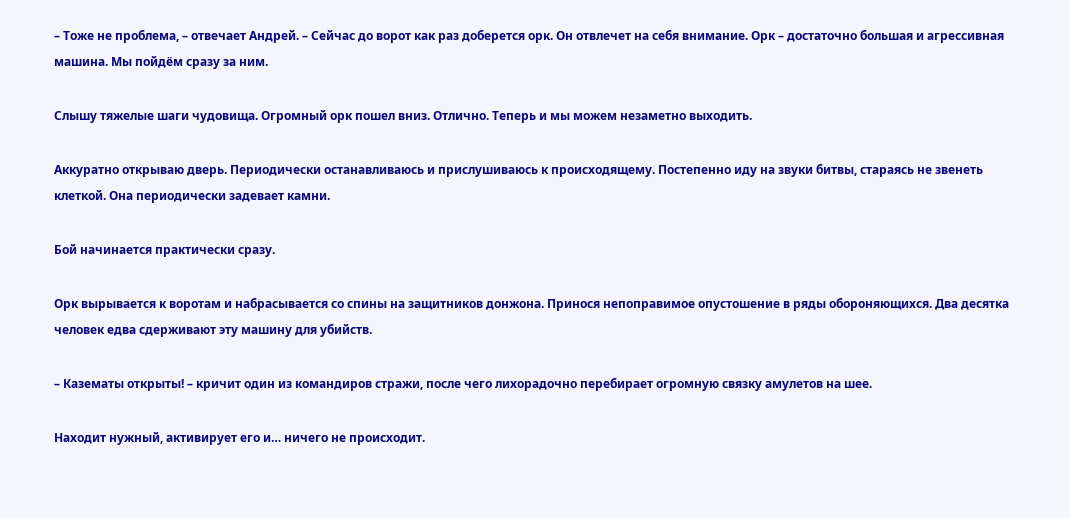– Тоже не проблема, – отвечает Андрей. – Сейчас до ворот как раз доберется орк. Он отвлечет на себя внимание. Орк – достаточно большая и агрессивная машина. Мы пойдём сразу за ним.

Слышу тяжелые шаги чудовища. Огромный орк пошел вниз. Отлично. Теперь и мы можем незаметно выходить.

Аккуратно открываю дверь. Периодически останавливаюсь и прислушиваюсь к происходящему. Постепенно иду на звуки битвы, стараясь не звенеть клеткой. Она периодически задевает камни.

Бой начинается практически сразу.

Орк вырывается к воротам и набрасывается со спины на защитников донжона. Принося непоправимое опустошение в ряды обороняющихся. Два десятка человек едва сдерживают эту машину для убийств.

– Казематы открыты! – кричит один из командиров стражи, после чего лихорадочно перебирает огромную связку амулетов на шее.

Находит нужный, активирует его и… ничего не происходит.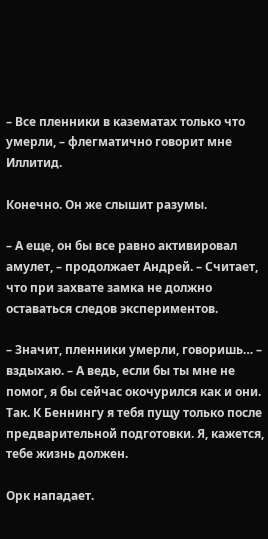– Все пленники в казематах только что умерли, – флегматично говорит мне Иллитид.

Конечно. Он же слышит разумы.

– А еще, он бы все равно активировал амулет, – продолжает Андрей. – Считает, что при захвате замка не должно оставаться следов экспериментов.

– Значит, пленники умерли, говоришь… – вздыхаю. – А ведь, если бы ты мне не помог, я бы сейчас окочурился как и они. Так. К Беннингу я тебя пущу только после предварительной подготовки. Я, кажется, тебе жизнь должен.

Орк нападает.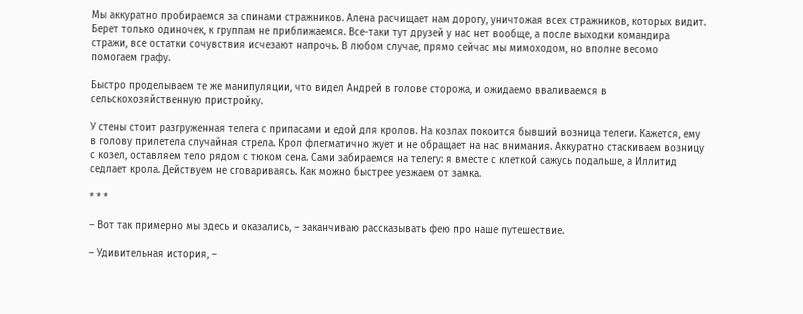Мы аккуратно пробираемся за спинами стражников. Алена расчищает нам дорогу, уничтожая всех стражников, которых видит. Берет только одиночек, к группам не приближаемся. Все-таки тут друзей у нас нет вообще, а после выходки командира стражи, все остатки сочувствия исчезают напрочь. В любом случае, прямо сейчас мы мимоходом, но вполне весомо помогаем графу.

Быстро проделываем те же манипуляции, что видел Андрей в голове сторожа, и ожидаемо вваливаемся в сельскохозяйственную пристройку.

У стены стоит разгруженная телега с припасами и едой для кролов. На козлах покоится бывший возница телеги. Кажется, ему в голову прилетела случайная стрела. Крол флегматично жует и не обращает на нас внимания. Аккуратно стаскиваем возницу с козел, оставляем тело рядом с тюком сена. Сами забираемся на телегу: я вместе с клеткой сажусь подальше, а Иллитид седлает крола. Действуем не сговариваясь. Как можно быстрее уезжаем от замка.

* * *

– Вот так примерно мы здесь и оказались, – заканчиваю рассказывать фею про наше путешествие.

– Удивительная история, –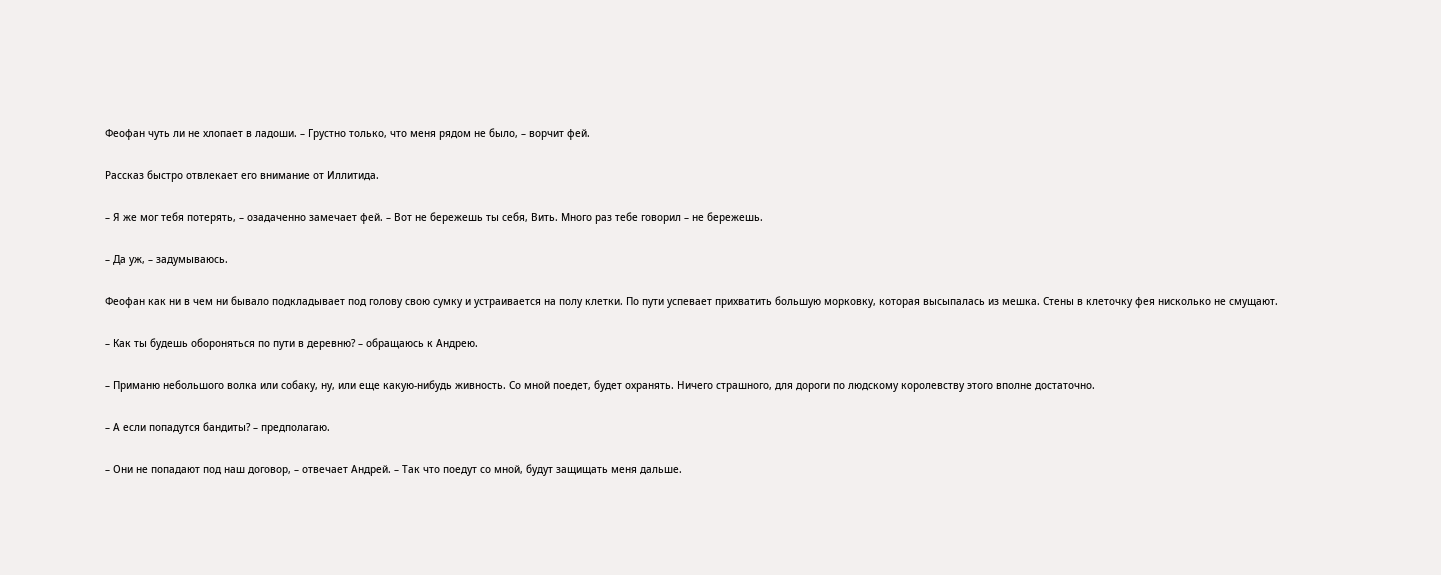Феофан чуть ли не хлопает в ладоши. – Грустно только, что меня рядом не было, – ворчит фей.

Рассказ быстро отвлекает его внимание от Иллитида.

– Я же мог тебя потерять, – озадаченно замечает фей. – Вот не бережешь ты себя, Вить. Много раз тебе говорил – не бережешь.

– Да уж, – задумываюсь.

Феофан как ни в чем ни бывало подкладывает под голову свою сумку и устраивается на полу клетки. По пути успевает прихватить большую морковку, которая высыпалась из мешка. Стены в клеточку фея нисколько не смущают.

– Как ты будешь обороняться по пути в деревню? – обращаюсь к Андрею.

– Приманю небольшого волка или собаку, ну, или еще какую-нибудь живность. Со мной поедет, будет охранять. Ничего страшного, для дороги по людскому королевству этого вполне достаточно.

– А если попадутся бандиты? – предполагаю.

– Они не попадают под наш договор, – отвечает Андрей. – Так что поедут со мной, будут защищать меня дальше.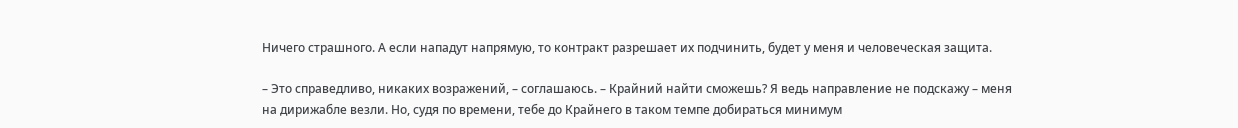Ничего страшного. А если нападут напрямую, то контракт разрешает их подчинить, будет у меня и человеческая защита.

– Это справедливо, никаких возражений, – соглашаюсь. – Крайний найти сможешь? Я ведь направление не подскажу – меня на дирижабле везли. Но, судя по времени, тебе до Крайнего в таком темпе добираться минимум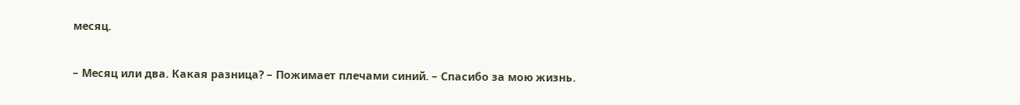месяц.

– Месяц или два. Какая разница? – Пожимает плечами синий. – Спасибо за мою жизнь.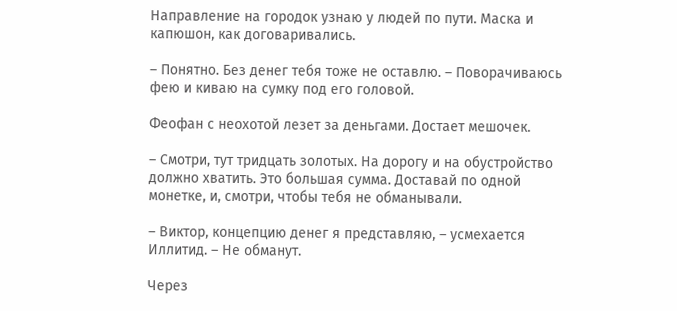Направление на городок узнаю у людей по пути. Маска и капюшон, как договаривались.

– Понятно. Без денег тебя тоже не оставлю. – Поворачиваюсь фею и киваю на сумку под его головой.

Феофан с неохотой лезет за деньгами. Достает мешочек.

– Смотри, тут тридцать золотых. На дорогу и на обустройство должно хватить. Это большая сумма. Доставай по одной монетке, и, смотри, чтобы тебя не обманывали.

– Виктор, концепцию денег я представляю, – усмехается Иллитид. – Не обманут.

Через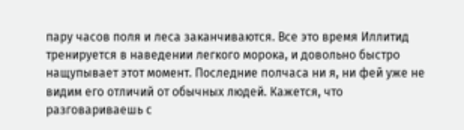пару часов поля и леса заканчиваются. Все это время Иллитид тренируется в наведении легкого морока, и довольно быстро нащупывает этот момент. Последние полчаса ни я, ни фей уже не видим его отличий от обычных людей. Кажется, что разговариваешь с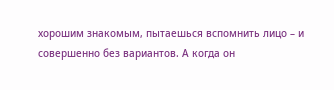хорошим знакомым, пытаешься вспомнить лицо – и совершенно без вариантов. А когда он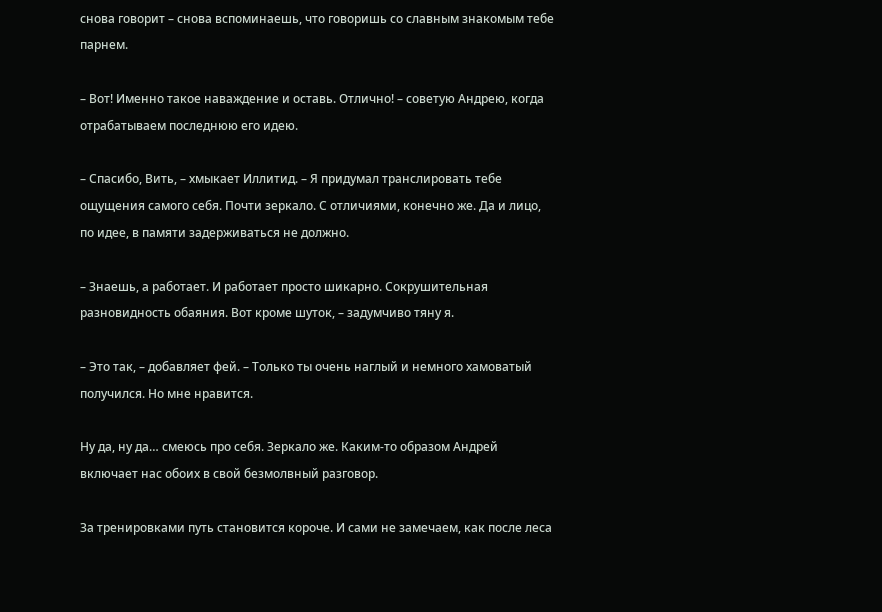снова говорит – снова вспоминаешь, что говоришь со славным знакомым тебе парнем.

– Вот! Именно такое наваждение и оставь. Отлично! – советую Андрею, когда отрабатываем последнюю его идею.

– Спасибо, Вить, – хмыкает Иллитид. – Я придумал транслировать тебе ощущения самого себя. Почти зеркало. С отличиями, конечно же. Да и лицо, по идее, в памяти задерживаться не должно.

– Знаешь, а работает. И работает просто шикарно. Сокрушительная разновидность обаяния. Вот кроме шуток, – задумчиво тяну я.

– Это так, – добавляет фей. – Только ты очень наглый и немного хамоватый получился. Но мне нравится.

Ну да, ну да… смеюсь про себя. Зеркало же. Каким-то образом Андрей включает нас обоих в свой безмолвный разговор.

За тренировками путь становится короче. И сами не замечаем, как после леса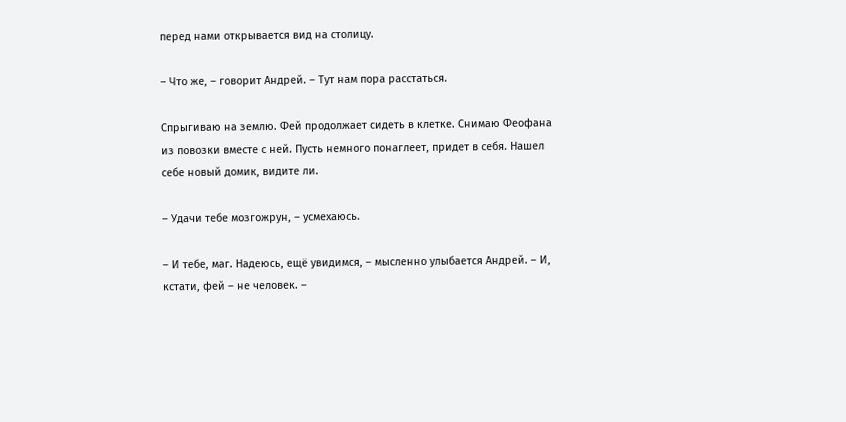перед нами открывается вид на столицу.

– Что же, – говорит Андрей. – Тут нам пора расстаться.

Спрыгиваю на землю. Фей продолжает сидеть в клетке. Снимаю Феофана из повозки вместе с ней. Пусть немного понаглеет, придет в себя. Нашел себе новый домик, видите ли.

– Удачи тебе мозгожрун, – усмехаюсь.

– И тебе, маг. Надеюсь, ещё увидимся, – мысленно улыбается Андрей. – И, кстати, фей – не человек. –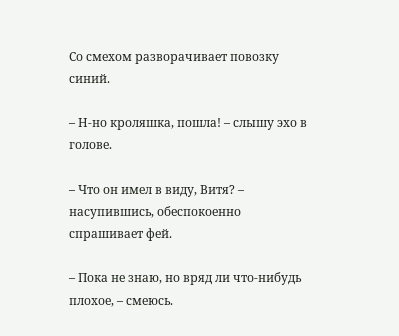Со смехом разворачивает повозку синий.

– Н-но кроляшка, пошла! – слышу эхо в голове.

– Что он имел в виду, Витя? – насупившись, обеспокоенно спрашивает фей.

– Пока не знаю, но вряд ли что-нибудь плохое, – смеюсь.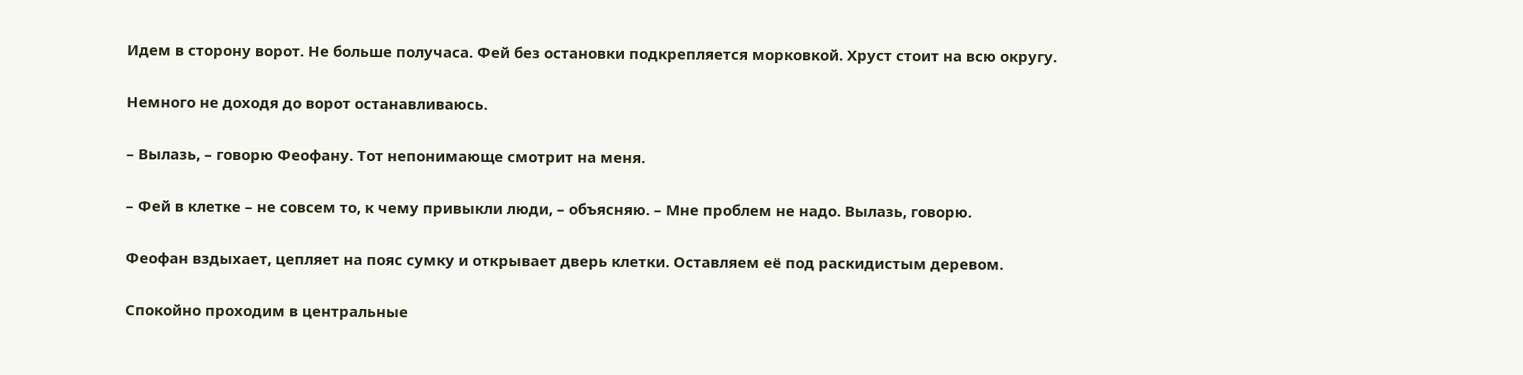Идем в сторону ворот. Не больше получаса. Фей без остановки подкрепляется морковкой. Хруст стоит на всю округу.

Немного не доходя до ворот останавливаюсь.

– Вылазь, – говорю Феофану. Тот непонимающе смотрит на меня.

– Фей в клетке – не совсем то, к чему привыкли люди, – объясняю. – Мне проблем не надо. Вылазь, говорю.

Феофан вздыхает, цепляет на пояс сумку и открывает дверь клетки. Оставляем её под раскидистым деревом.

Спокойно проходим в центральные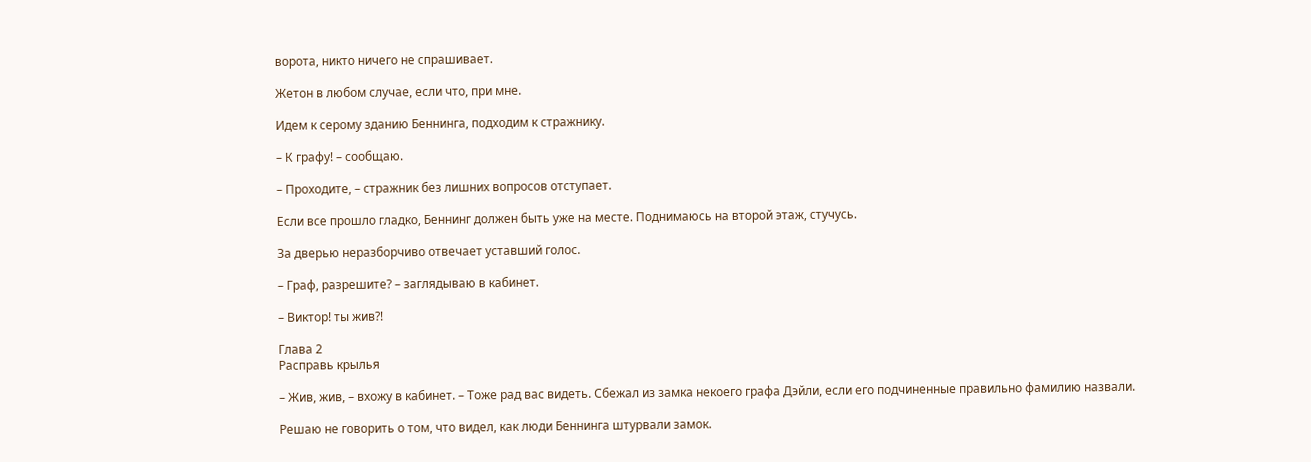ворота, никто ничего не спрашивает.

Жетон в любом случае, если что, при мне.

Идем к серому зданию Беннинга, подходим к стражнику.

– К графу! – сообщаю.

– Проходите, – стражник без лишних вопросов отступает.

Если все прошло гладко, Беннинг должен быть уже на месте. Поднимаюсь на второй этаж, стучусь.

За дверью неразборчиво отвечает уставший голос.

– Граф, разрешите? – заглядываю в кабинет.

– Виктор! ты жив⁈

Глава 2
Расправь крылья

– Жив, жив, – вхожу в кабинет. – Тоже рад вас видеть. Сбежал из замка некоего графа Дэйли, если его подчиненные правильно фамилию назвали.

Решаю не говорить о том, что видел, как люди Беннинга штурвали замок.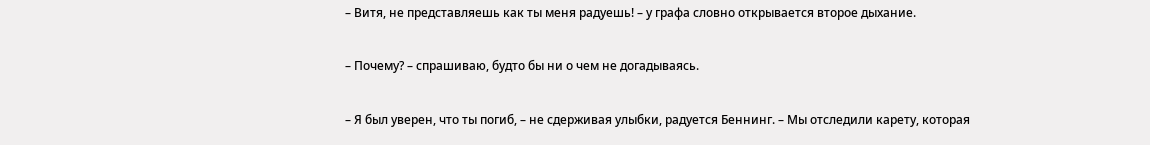– Витя, не представляешь как ты меня радуешь! – у графа словно открывается второе дыхание.

– Почему? – спрашиваю, будто бы ни о чем не догадываясь.

– Я был уверен, что ты погиб, – не сдерживая улыбки, радуется Беннинг. – Мы отследили карету, которая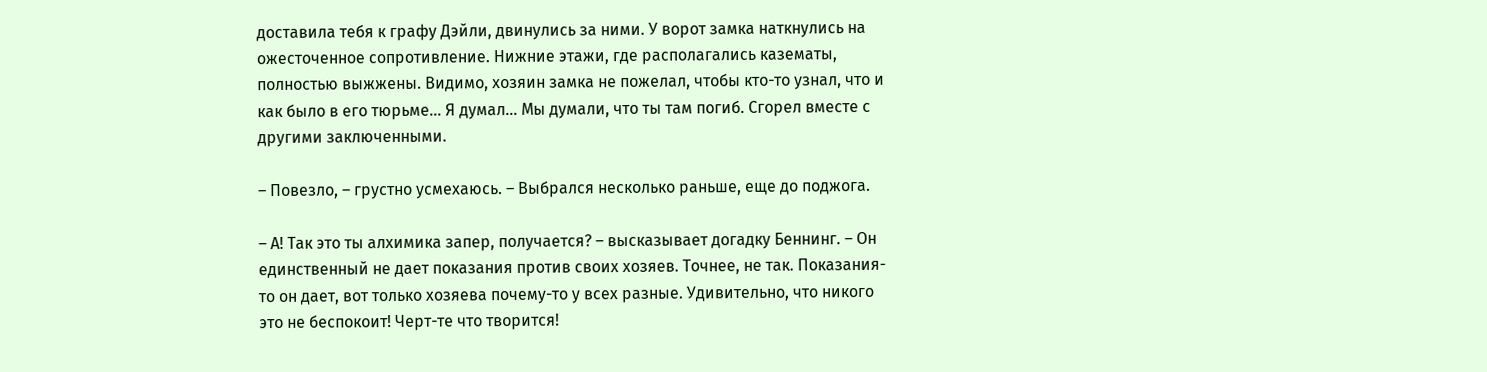доставила тебя к графу Дэйли, двинулись за ними. У ворот замка наткнулись на ожесточенное сопротивление. Нижние этажи, где располагались казематы, полностью выжжены. Видимо, хозяин замка не пожелал, чтобы кто-то узнал, что и как было в его тюрьме… Я думал… Мы думали, что ты там погиб. Сгорел вместе с другими заключенными.

– Повезло, – грустно усмехаюсь. – Выбрался несколько раньше, еще до поджога.

– А! Так это ты алхимика запер, получается? – высказывает догадку Беннинг. – Он единственный не дает показания против своих хозяев. Точнее, не так. Показания-то он дает, вот только хозяева почему-то у всех разные. Удивительно, что никого это не беспокоит! Черт-те что творится!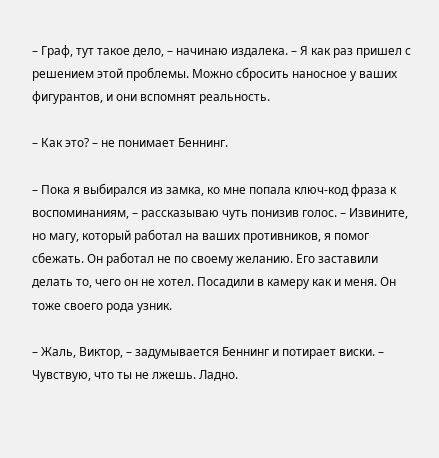– Граф, тут такое дело, – начинаю издалека. – Я как раз пришел с решением этой проблемы. Можно сбросить наносное у ваших фигурантов, и они вспомнят реальность.

– Как это? – не понимает Беннинг.

– Пока я выбирался из замка, ко мне попала ключ-код фраза к воспоминаниям, – рассказываю чуть понизив голос. – Извините, но магу, который работал на ваших противников, я помог сбежать. Он работал не по своему желанию. Его заставили делать то, чего он не хотел. Посадили в камеру как и меня. Он тоже своего рода узник.

– Жаль, Виктор, – задумывается Беннинг и потирает виски. – Чувствую, что ты не лжешь. Ладно.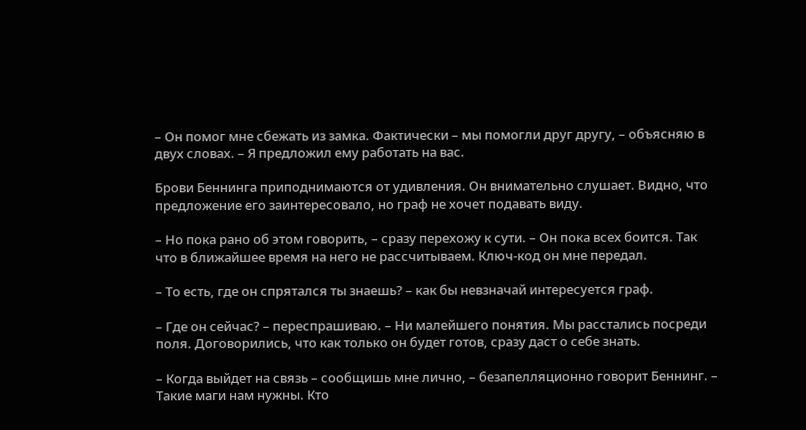– Он помог мне сбежать из замка. Фактически – мы помогли друг другу, – объясняю в двух словах. – Я предложил ему работать на вас.

Брови Беннинга приподнимаются от удивления. Он внимательно слушает. Видно, что предложение его заинтересовало, но граф не хочет подавать виду.

– Но пока рано об этом говорить, – сразу перехожу к сути. – Он пока всех боится. Так что в ближайшее время на него не рассчитываем. Ключ-код он мне передал.

– То есть, где он спрятался ты знаешь? – как бы невзначай интересуется граф.

– Где он сейчас? – переспрашиваю. – Ни малейшего понятия. Мы расстались посреди поля. Договорились, что как только он будет готов, сразу даст о себе знать.

– Когда выйдет на связь – сообщишь мне лично, – безапелляционно говорит Беннинг. – Такие маги нам нужны. Кто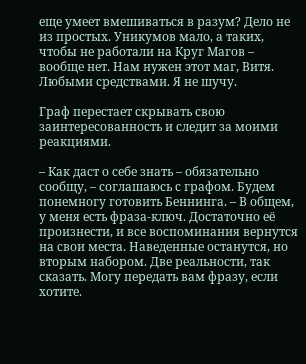еще умеет вмешиваться в разум? Дело не из простых. Уникумов мало, а таких, чтобы не работали на Круг Магов – вообще нет. Нам нужен этот маг, Витя. Любыми средствами. Я не шучу.

Граф перестает скрывать свою заинтересованность и следит за моими реакциями.

– Как даст о себе знать – обязательно сообщу, – соглашаюсь с графом. Будем понемногу готовить Беннинга. – В общем, у меня есть фраза-ключ. Достаточно её произнести, и все воспоминания вернутся на свои места. Наведенные останутся, но вторым набором. Две реальности, так сказать. Могу передать вам фразу, если хотите.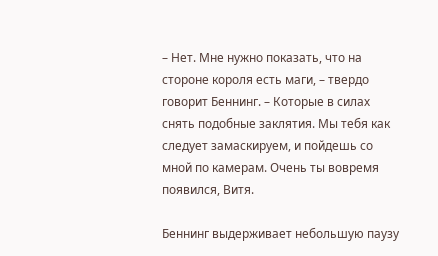– Нет. Мне нужно показать, что на стороне короля есть маги, – твердо говорит Беннинг. – Которые в силах снять подобные заклятия. Мы тебя как следует замаскируем, и пойдешь со мной по камерам. Очень ты вовремя появился, Витя.

Беннинг выдерживает небольшую паузу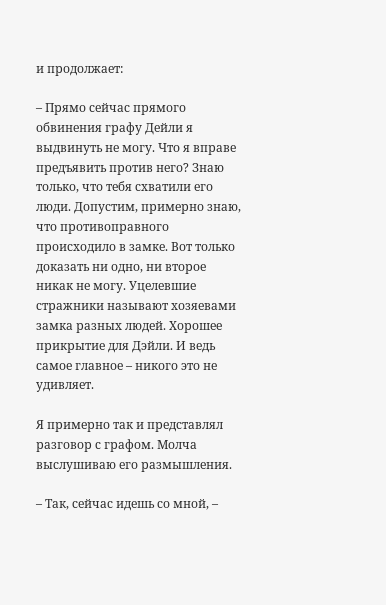и продолжает:

– Прямо сейчас прямого обвинения графу Дейли я выдвинуть не могу. Что я вправе предъявить против него? Знаю только, что тебя схватили его люди. Допустим, примерно знаю, что противоправного происходило в замке. Вот только доказать ни одно, ни второе никак не могу. Уцелевшие стражники называют хозяевами замка разных людей. Хорошее прикрытие для Дэйли. И ведь самое главное – никого это не удивляет.

Я примерно так и представлял разговор с графом. Молча выслушиваю его размышления.

– Так, сейчас идешь со мной, –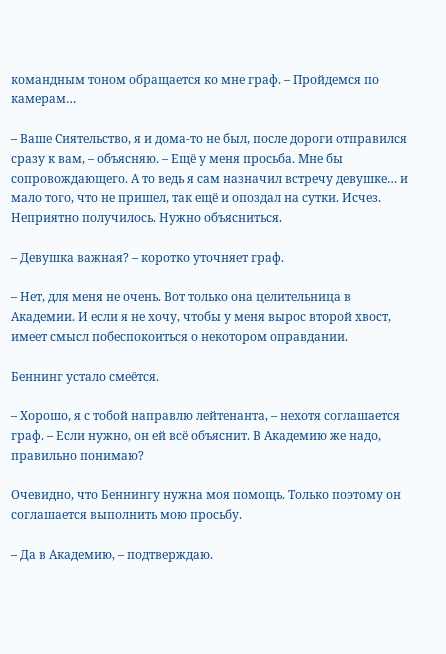командным тоном обращается ко мне граф. – Пройдемся по камерам…

– Ваше Сиятельство, я и дома-то не был, после дороги отправился сразу к вам, – объясняю. – Ещё у меня просьба. Мне бы сопровождающего. А то ведь я сам назначил встречу девушке… и мало того, что не пришел, так ещё и опоздал на сутки. Исчез. Неприятно получилось. Нужно объясниться.

– Девушка важная? – коротко уточняет граф.

– Нет, для меня не очень. Вот только она целительница в Академии. И если я не хочу, чтобы у меня вырос второй хвост, имеет смысл побеспокоиться о некотором оправдании.

Беннинг устало смеётся.

– Хорошо, я с тобой направлю лейтенанта, – нехотя соглашается граф. – Если нужно, он ей всё объяснит. В Академию же надо, правильно понимаю?

Очевидно, что Беннингу нужна моя помощь. Только поэтому он соглашается выполнить мою просьбу.

– Да в Академию, – подтверждаю.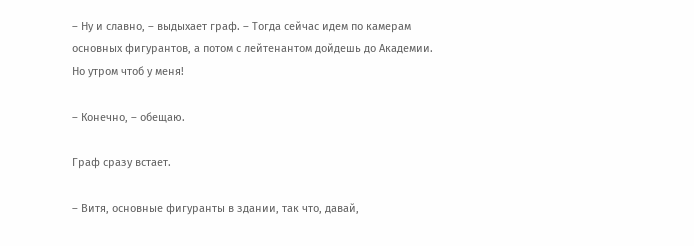– Ну и славно, – выдыхает граф. – Тогда сейчас идем по камерам основных фигурантов, а потом с лейтенантом дойдешь до Академии. Но утром чтоб у меня!

– Конечно, – обещаю.

Граф сразу встает.

– Витя, основные фигуранты в здании, так что, давай,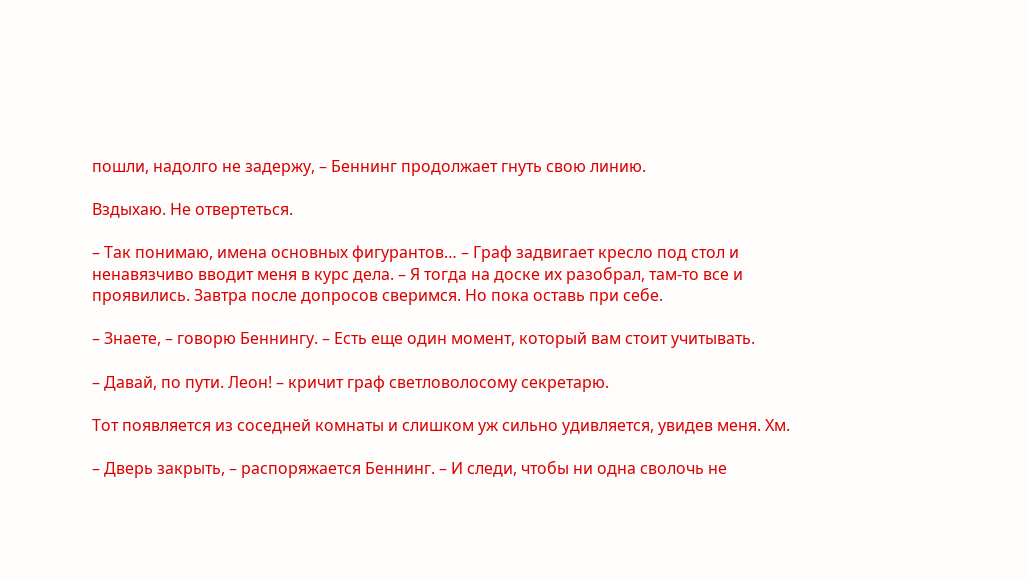пошли, надолго не задержу, – Беннинг продолжает гнуть свою линию.

Вздыхаю. Не отвертеться.

– Так понимаю, имена основных фигурантов… – Граф задвигает кресло под стол и ненавязчиво вводит меня в курс дела. – Я тогда на доске их разобрал, там-то все и проявились. Завтра после допросов сверимся. Но пока оставь при себе.

– Знаете, – говорю Беннингу. – Есть еще один момент, который вам стоит учитывать.

– Давай, по пути. Леон! – кричит граф светловолосому секретарю.

Тот появляется из соседней комнаты и слишком уж сильно удивляется, увидев меня. Хм.

– Дверь закрыть, – распоряжается Беннинг. – И следи, чтобы ни одна сволочь не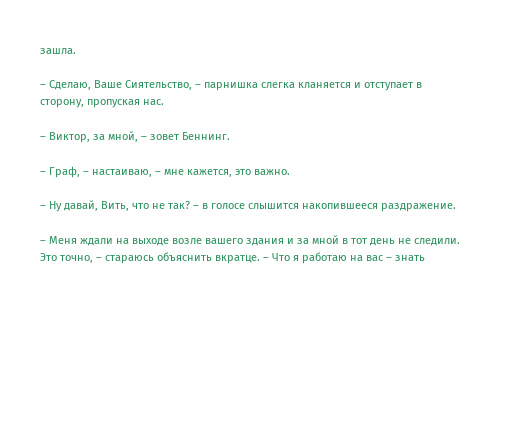зашла.

– Сделаю, Ваше Сиятельство, – парнишка слегка кланяется и отступает в сторону, пропуская нас.

– Виктор, за мной, – зовет Беннинг.

– Граф, – настаиваю, – мне кажется, это важно.

– Ну давай, Вить, что не так? – в голосе слышится накопившееся раздражение.

– Меня ждали на выходе возле вашего здания и за мной в тот день не следили. Это точно, – стараюсь объяснить вкратце. – Что я работаю на вас – знать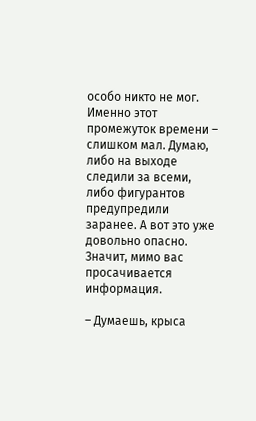особо никто не мог. Именно этот промежуток времени – слишком мал. Думаю, либо на выходе следили за всеми, либо фигурантов предупредили заранее. А вот это уже довольно опасно. Значит, мимо вас просачивается информация.

– Думаешь, крыса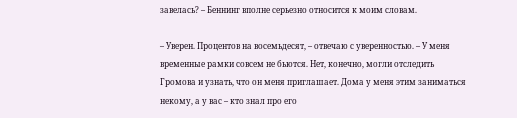завелась? – Беннинг вполне серьезно относится к моим словам.

– Уверен. Процентов на восемьдесят, – отвечаю с уверенностью. – У меня временные рамки совсем не бьются. Нет, конечно, могли отследить Громова и узнать, что он меня приглашает. Дома у меня этим заниматься некому, а у вас – кто знал про его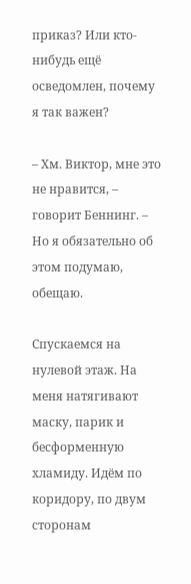приказ? Или кто-нибудь ещё осведомлен, почему я так важен?

– Хм. Виктор, мне это не нравится, – говорит Беннинг. – Но я обязательно об этом подумаю, обещаю.

Спускаемся на нулевой этаж. На меня натягивают маску, парик и бесформенную хламиду. Идём по коридору, по двум сторонам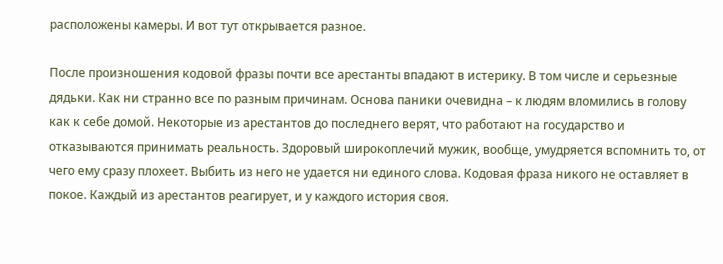расположены камеры. И вот тут открывается разное.

После произношения кодовой фразы почти все арестанты впадают в истерику. В том числе и серьезные дядьки. Как ни странно все по разным причинам. Основа паники очевидна – к людям вломились в голову как к себе домой. Некоторые из арестантов до последнего верят, что работают на государство и отказываются принимать реальность. Здоровый широкоплечий мужик, вообще, умудряется вспомнить то, от чего ему сразу плохеет. Выбить из него не удается ни единого слова. Кодовая фраза никого не оставляет в покое. Каждый из арестантов реагирует, и у каждого история своя.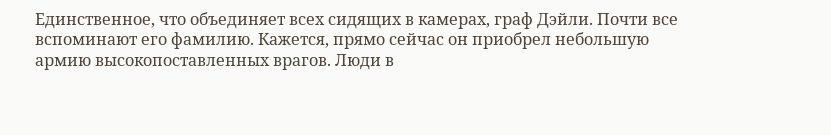Единственное, что объединяет всех сидящих в камерах, граф Дэйли. Почти все вспоминают его фамилию. Кажется, прямо сейчас он приобрел небольшую армию высокопоставленных врагов. Люди в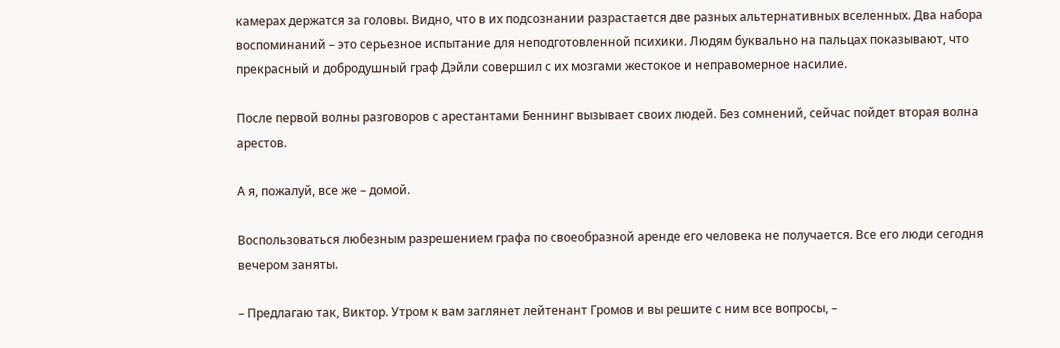камерах держатся за головы. Видно, что в их подсознании разрастается две разных альтернативных вселенных. Два набора воспоминаний – это серьезное испытание для неподготовленной психики. Людям буквально на пальцах показывают, что прекрасный и добродушный граф Дэйли совершил с их мозгами жестокое и неправомерное насилие.

После первой волны разговоров с арестантами Беннинг вызывает своих людей. Без сомнений, сейчас пойдет вторая волна арестов.

А я, пожалуй, все же – домой.

Воспользоваться любезным разрешением графа по своеобразной аренде его человека не получается. Все его люди сегодня вечером заняты.

– Предлагаю так, Виктор. Утром к вам заглянет лейтенант Громов и вы решите с ним все вопросы, –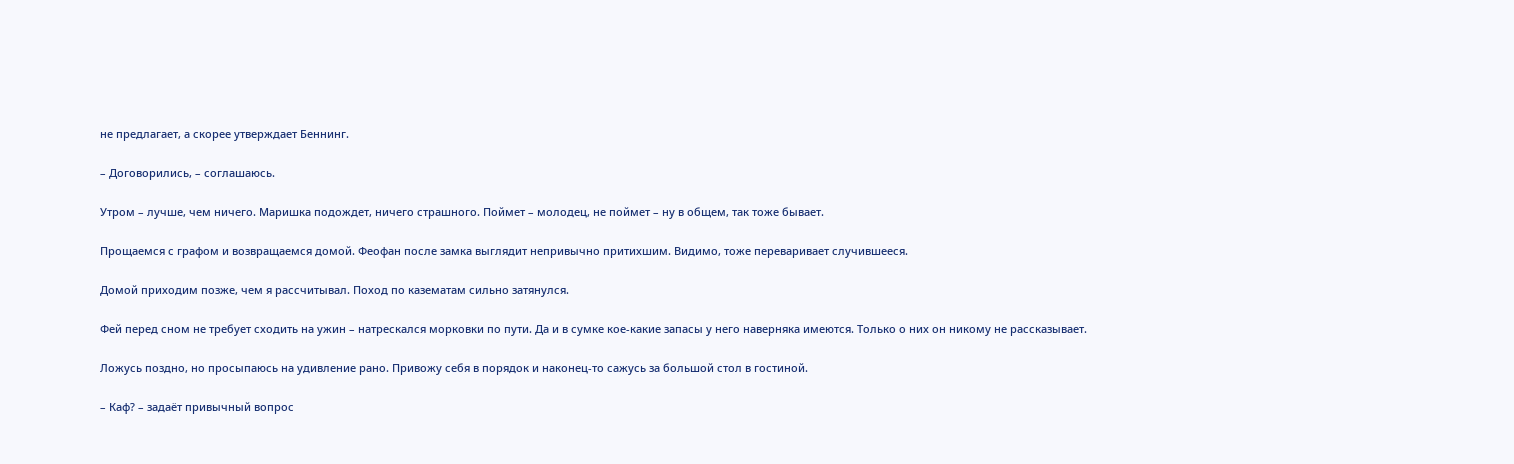не предлагает, а скорее утверждает Беннинг.

– Договорились, – соглашаюсь.

Утром – лучше, чем ничего. Маришка подождет, ничего страшного. Поймет – молодец, не поймет – ну в общем, так тоже бывает.

Прощаемся с графом и возвращаемся домой. Феофан после замка выглядит непривычно притихшим. Видимо, тоже переваривает случившееся.

Домой приходим позже, чем я рассчитывал. Поход по казематам сильно затянулся.

Фей перед сном не требует сходить на ужин – натрескался морковки по пути. Да и в сумке кое-какие запасы у него наверняка имеются. Только о них он никому не рассказывает.

Ложусь поздно, но просыпаюсь на удивление рано. Привожу себя в порядок и наконец-то сажусь за большой стол в гостиной.

– Каф? – задаёт привычный вопрос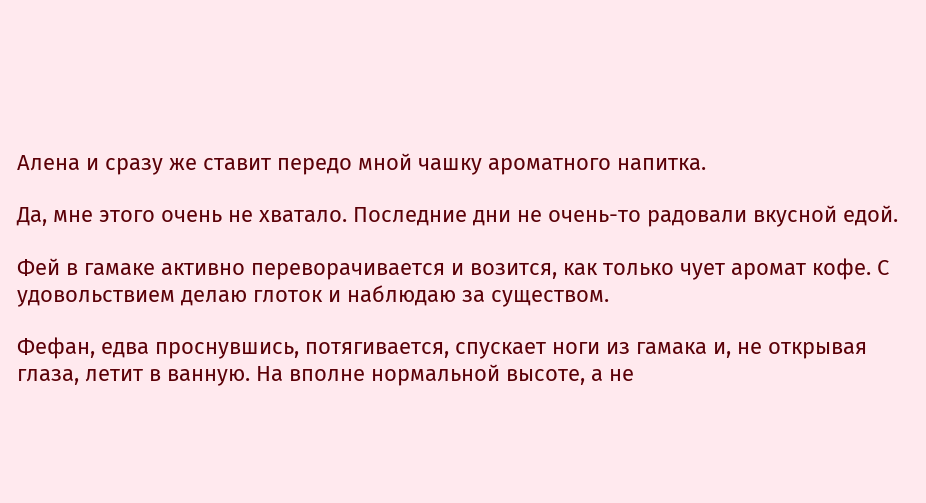Алена и сразу же ставит передо мной чашку ароматного напитка.

Да, мне этого очень не хватало. Последние дни не очень-то радовали вкусной едой.

Фей в гамаке активно переворачивается и возится, как только чует аромат кофе. С удовольствием делаю глоток и наблюдаю за существом.

Фефан, едва проснувшись, потягивается, спускает ноги из гамака и, не открывая глаза, летит в ванную. На вполне нормальной высоте, а не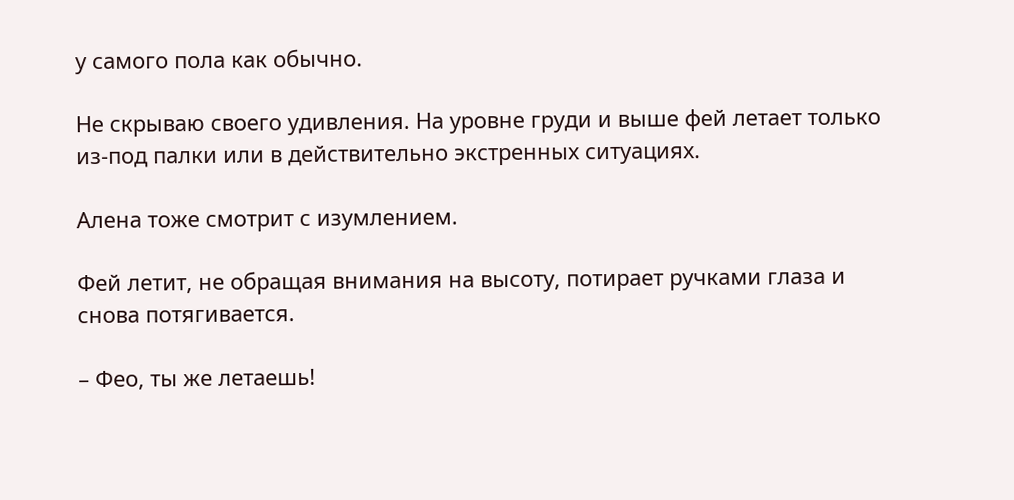у самого пола как обычно.

Не скрываю своего удивления. На уровне груди и выше фей летает только из-под палки или в действительно экстренных ситуациях.

Алена тоже смотрит с изумлением.

Фей летит, не обращая внимания на высоту, потирает ручками глаза и снова потягивается.

– Фео, ты же летаешь!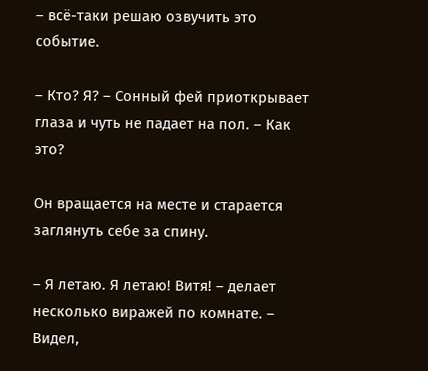– всё-таки решаю озвучить это событие.

– Кто? Я? – Сонный фей приоткрывает глаза и чуть не падает на пол. – Как это?

Он вращается на месте и старается заглянуть себе за спину.

– Я летаю. Я летаю! Витя! – делает несколько виражей по комнате. – Видел,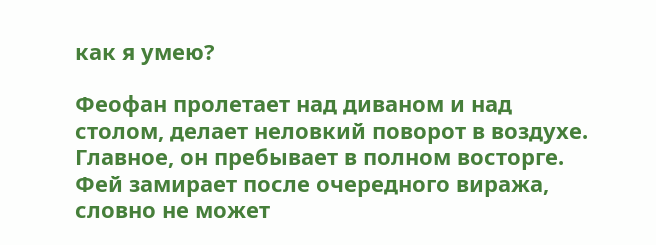как я умею?

Феофан пролетает над диваном и над столом, делает неловкий поворот в воздухе. Главное, он пребывает в полном восторге. Фей замирает после очередного виража, словно не может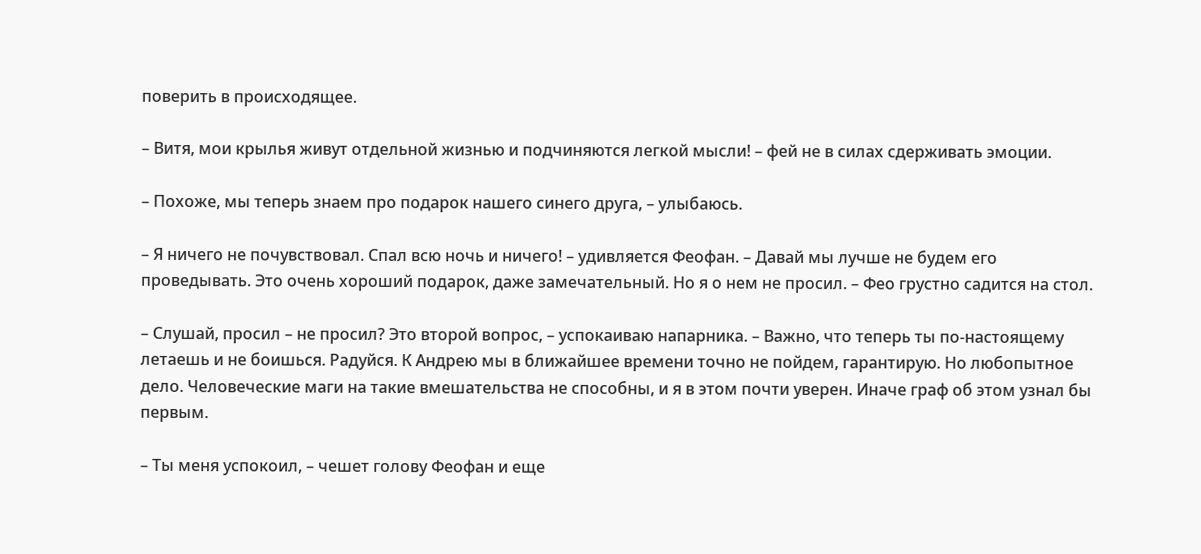поверить в происходящее.

– Витя, мои крылья живут отдельной жизнью и подчиняются легкой мысли! – фей не в силах сдерживать эмоции.

– Похоже, мы теперь знаем про подарок нашего синего друга, – улыбаюсь.

– Я ничего не почувствовал. Спал всю ночь и ничего! – удивляется Феофан. – Давай мы лучше не будем его проведывать. Это очень хороший подарок, даже замечательный. Но я о нем не просил. – Фео грустно садится на стол.

– Слушай, просил – не просил? Это второй вопрос, – успокаиваю напарника. – Важно, что теперь ты по-настоящему летаешь и не боишься. Радуйся. К Андрею мы в ближайшее времени точно не пойдем, гарантирую. Но любопытное дело. Человеческие маги на такие вмешательства не способны, и я в этом почти уверен. Иначе граф об этом узнал бы первым.

– Ты меня успокоил, – чешет голову Феофан и еще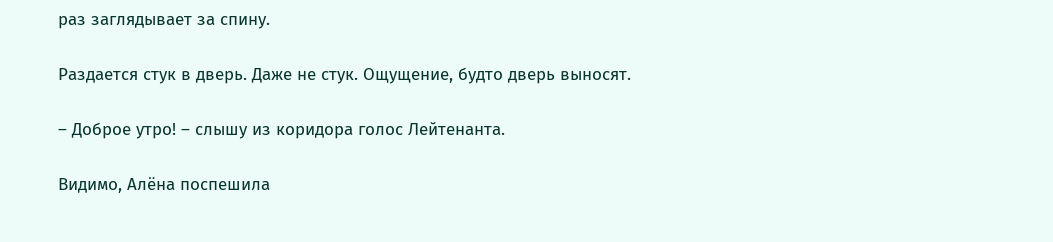раз заглядывает за спину.

Раздается стук в дверь. Даже не стук. Ощущение, будто дверь выносят.

– Доброе утро! – слышу из коридора голос Лейтенанта.

Видимо, Алёна поспешила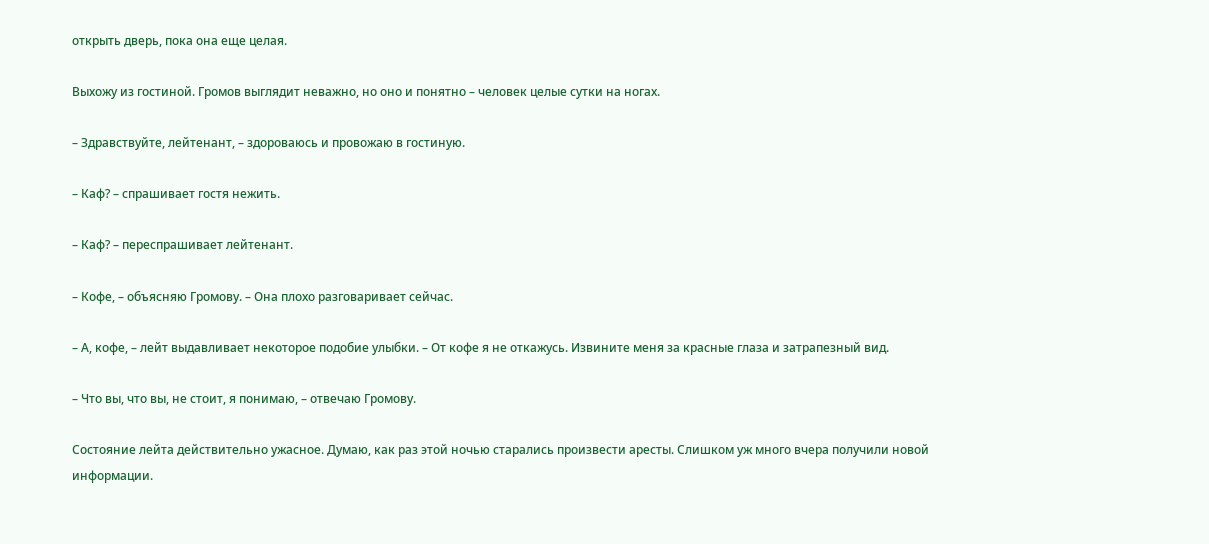открыть дверь, пока она еще целая.

Выхожу из гостиной. Громов выглядит неважно, но оно и понятно – человек целые сутки на ногах.

– Здравствуйте, лейтенант, – здороваюсь и провожаю в гостиную.

– Каф? – спрашивает гостя нежить.

– Каф? – переспрашивает лейтенант.

– Кофе, – объясняю Громову. – Она плохо разговаривает сейчас.

– А, кофе, – лейт выдавливает некоторое подобие улыбки. – От кофе я не откажусь. Извините меня за красные глаза и затрапезный вид.

– Что вы, что вы, не стоит, я понимаю, – отвечаю Громову.

Состояние лейта действительно ужасное. Думаю, как раз этой ночью старались произвести аресты. Слишком уж много вчера получили новой информации.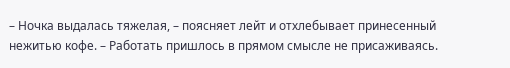– Ночка выдалась тяжелая, – поясняет лейт и отхлебывает принесенный нежитью кофе. – Работать пришлось в прямом смысле не присаживаясь.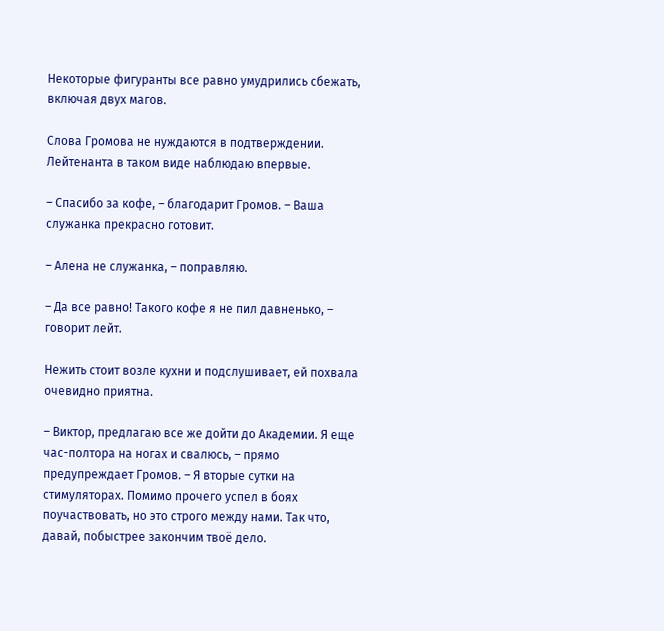Некоторые фигуранты все равно умудрились сбежать, включая двух магов.

Слова Громова не нуждаются в подтверждении. Лейтенанта в таком виде наблюдаю впервые.

– Спасибо за кофе, – благодарит Громов. – Ваша служанка прекрасно готовит.

– Алена не служанка, – поправляю.

– Да все равно! Такого кофе я не пил давненько, – говорит лейт.

Нежить стоит возле кухни и подслушивает, ей похвала очевидно приятна.

– Виктор, предлагаю все же дойти до Академии. Я еще час-полтора на ногах и свалюсь, – прямо предупреждает Громов. – Я вторые сутки на стимуляторах. Помимо прочего успел в боях поучаствовать, но это строго между нами. Так что, давай, побыстрее закончим твоё дело.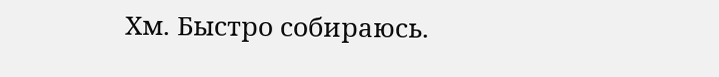Хм. Быстро собираюсь.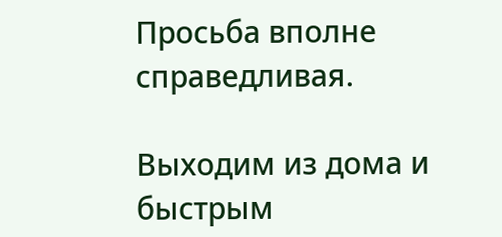Просьба вполне справедливая.

Выходим из дома и быстрым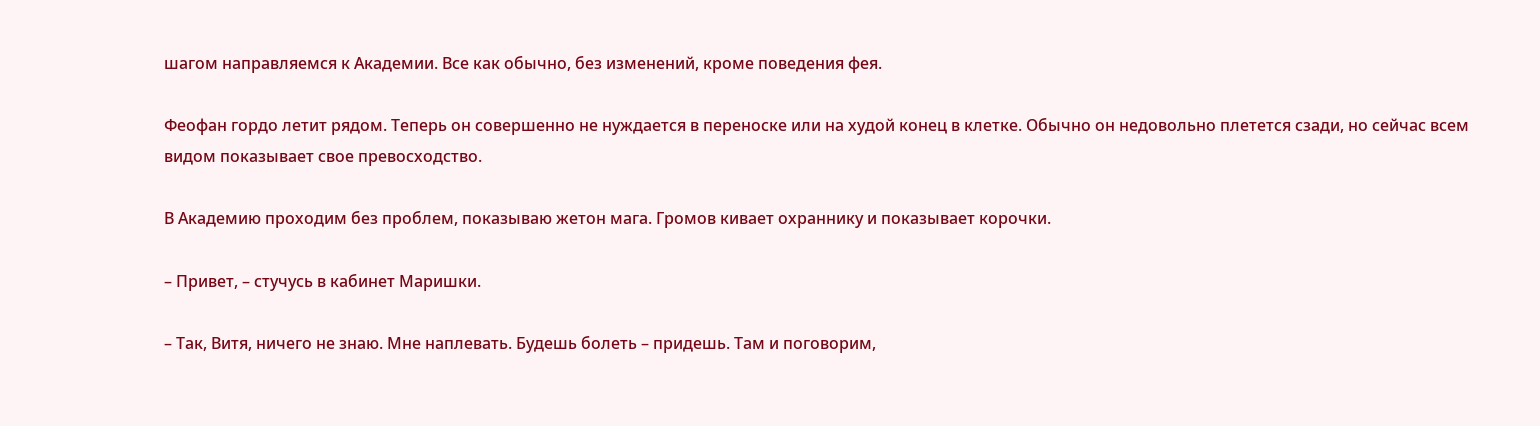шагом направляемся к Академии. Все как обычно, без изменений, кроме поведения фея.

Феофан гордо летит рядом. Теперь он совершенно не нуждается в переноске или на худой конец в клетке. Обычно он недовольно плетется сзади, но сейчас всем видом показывает свое превосходство.

В Академию проходим без проблем, показываю жетон мага. Громов кивает охраннику и показывает корочки.

– Привет, – стучусь в кабинет Маришки.

– Так, Витя, ничего не знаю. Мне наплевать. Будешь болеть – придешь. Там и поговорим,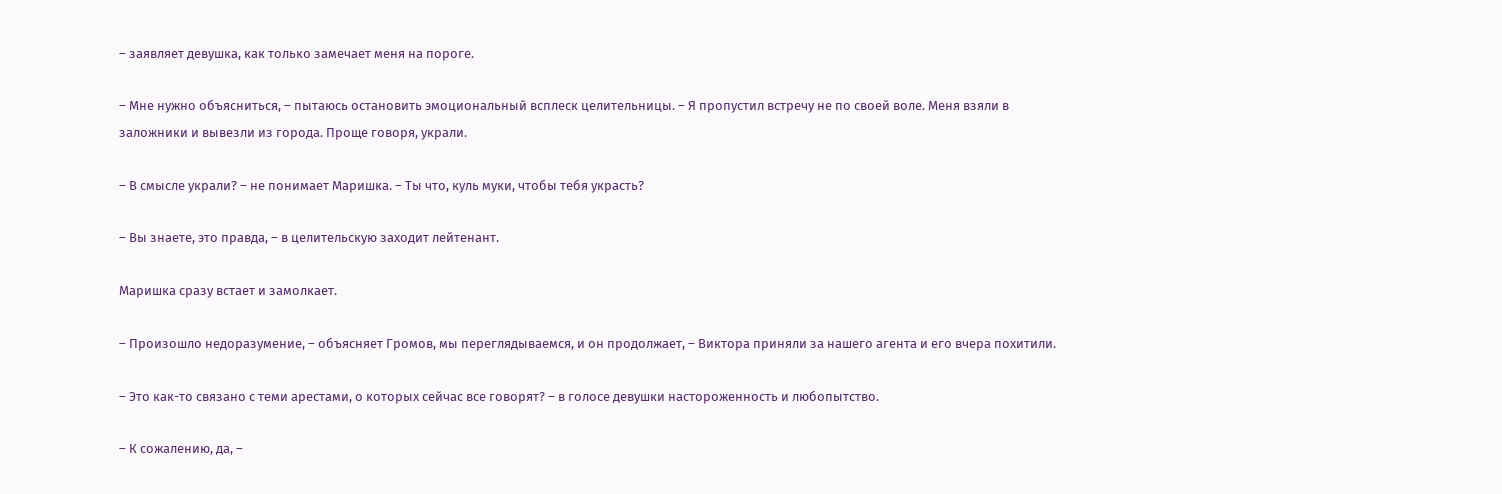– заявляет девушка, как только замечает меня на пороге.

– Мне нужно объясниться, – пытаюсь остановить эмоциональный всплеск целительницы. – Я пропустил встречу не по своей воле. Меня взяли в заложники и вывезли из города. Проще говоря, украли.

– В смысле украли? – не понимает Маришка. – Ты что, куль муки, чтобы тебя украсть?

– Вы знаете, это правда, – в целительскую заходит лейтенант.

Маришка сразу встает и замолкает.

– Произошло недоразумение, – объясняет Громов, мы переглядываемся, и он продолжает, – Виктора приняли за нашего агента и его вчера похитили.

– Это как-то связано с теми арестами, о которых сейчас все говорят? – в голосе девушки настороженность и любопытство.

– К сожалению, да, –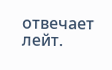отвечает лейт.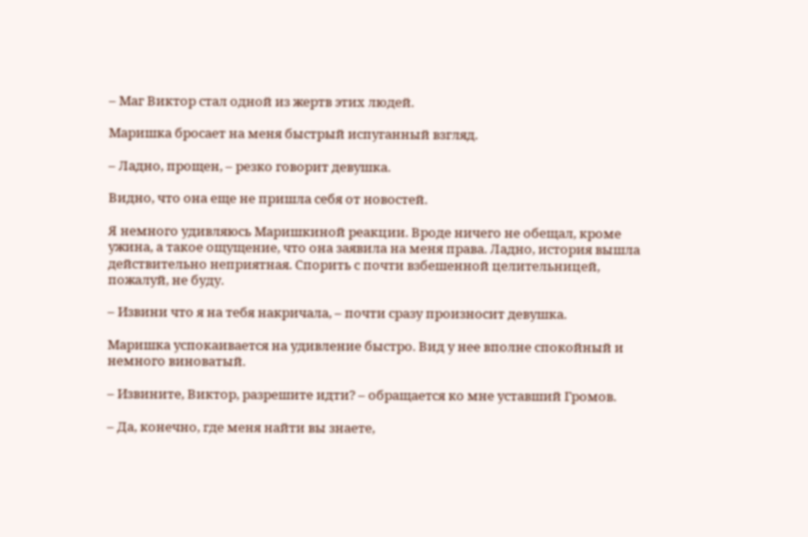– Маг Виктор стал одной из жертв этих людей.

Маришка бросает на меня быстрый испуганный взгляд.

– Ладно, прощен, – резко говорит девушка.

Видно, что она еще не пришла себя от новостей.

Я немного удивляюсь Маришкиной реакции. Вроде ничего не обещал, кроме ужина, а такое ощущение, что она заявила на меня права. Ладно, история вышла действительно неприятная. Спорить с почти взбешенной целительницей, пожалуй, не буду.

– Извини что я на тебя накричала, – почти сразу произносит девушка.

Маришка успокаивается на удивление быстро. Вид у нее вполне спокойный и немного виноватый.

– Извините, Виктор, разрешите идти? – обращается ко мне уставший Громов.

– Да, конечно, где меня найти вы знаете,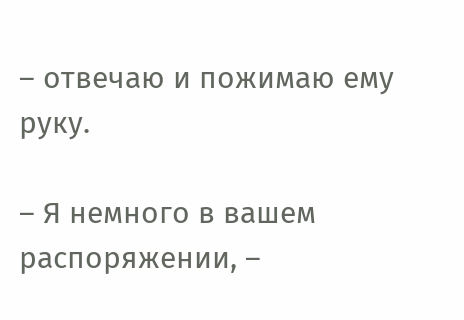– отвечаю и пожимаю ему руку.

– Я немного в вашем распоряжении, –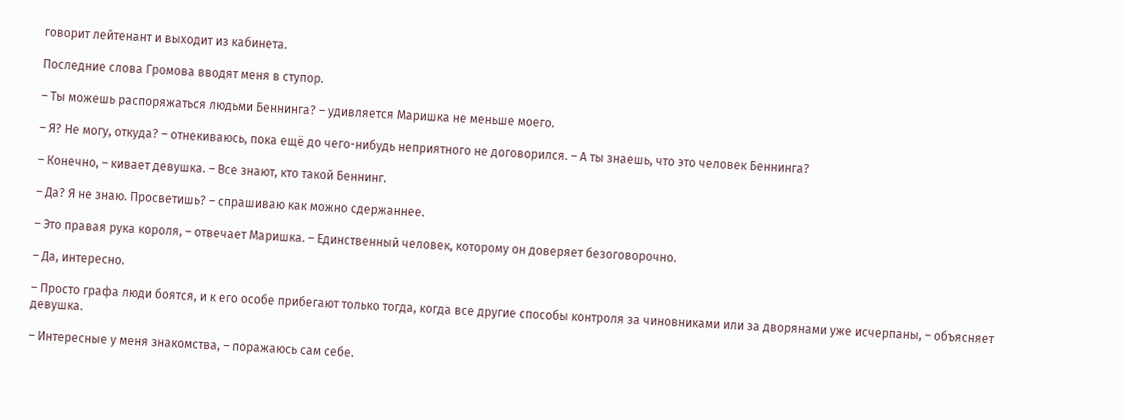говорит лейтенант и выходит из кабинета.

Последние слова Громова вводят меня в ступор.

– Ты можешь распоряжаться людьми Беннинга? – удивляется Маришка не меньше моего.

– Я? Не могу, откуда? – отнекиваюсь, пока ещё до чего-нибудь неприятного не договорился. – А ты знаешь, что это человек Беннинга?

– Конечно, – кивает девушка. – Все знают, кто такой Беннинг.

– Да? Я не знаю. Просветишь? – спрашиваю как можно сдержаннее.

– Это правая рука короля, – отвечает Маришка. – Единственный человек, которому он доверяет безоговорочно.

– Да, интересно.

– Просто графа люди боятся, и к его особе прибегают только тогда, когда все другие способы контроля за чиновниками или за дворянами уже исчерпаны, – объясняет девушка.

– Интересные у меня знакомства, – поражаюсь сам себе.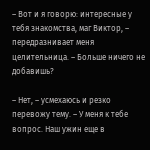– Вот и я говорю: интересные у тебя знакомства, маг Виктор, – передразнивает меня целительница. – Больше ничего не добавишь?

– Нет, – усмехаюсь и резко перевожу тему. – У меня к тебе вопрос. Наш ужин еще в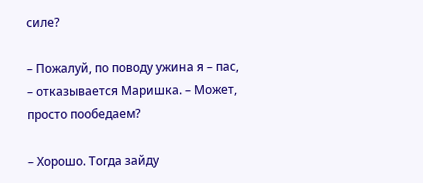силе?

– Пожалуй, по поводу ужина я – пас, – отказывается Маришка. – Может, просто пообедаем?

– Хорошо. Тогда зайду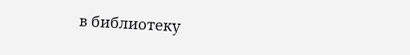в библиотеку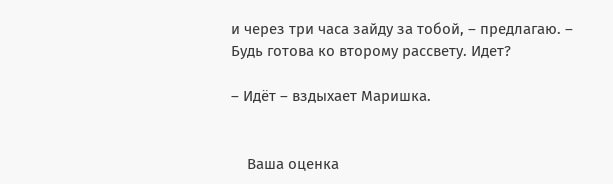и через три часа зайду за тобой, – предлагаю. – Будь готова ко второму рассвету. Идет?

– Идёт – вздыхает Маришка.


    Ваша оценка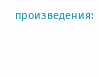произведения: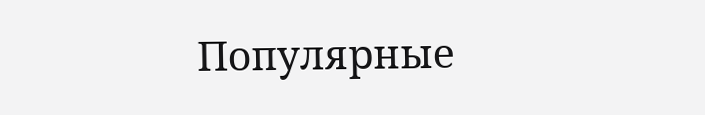Популярные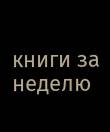книги за неделю